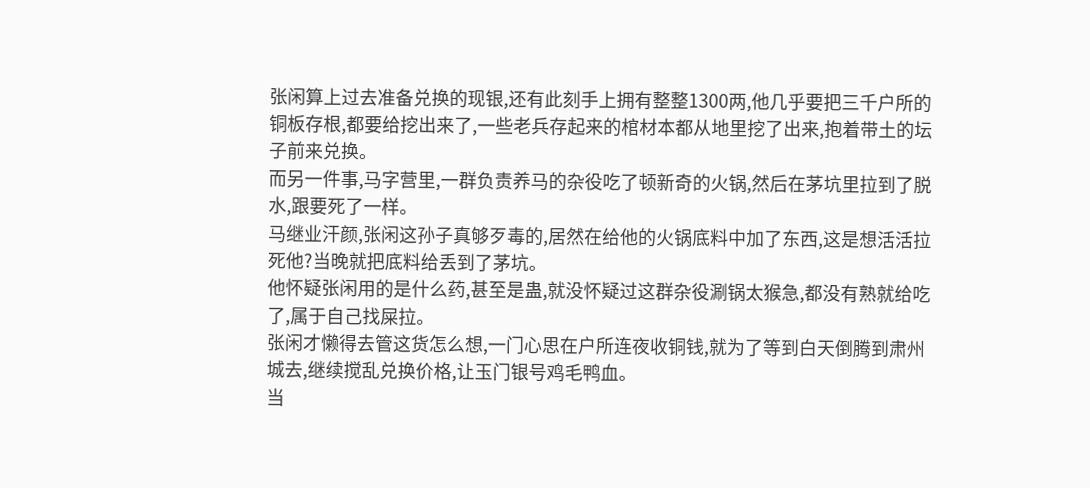张闲算上过去准备兑换的现银,还有此刻手上拥有整整1300两,他几乎要把三千户所的铜板存根,都要给挖出来了,一些老兵存起来的棺材本都从地里挖了出来,抱着带土的坛子前来兑换。
而另一件事,马字营里,一群负责养马的杂役吃了顿新奇的火锅,然后在茅坑里拉到了脱水,跟要死了一样。
马继业汗颜,张闲这孙子真够歹毒的,居然在给他的火锅底料中加了东西,这是想活活拉死他?当晚就把底料给丢到了茅坑。
他怀疑张闲用的是什么药,甚至是蛊,就没怀疑过这群杂役涮锅太猴急,都没有熟就给吃了,属于自己找屎拉。
张闲才懒得去管这货怎么想,一门心思在户所连夜收铜钱,就为了等到白天倒腾到肃州城去,继续搅乱兑换价格,让玉门银号鸡毛鸭血。
当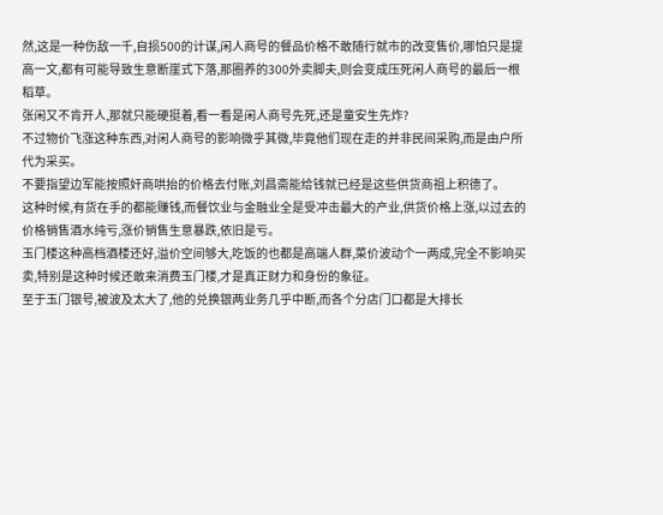然,这是一种伤敌一千,自损500的计谋,闲人商号的餐品价格不敢随行就市的改变售价,哪怕只是提高一文,都有可能导致生意断崖式下落,那圈养的300外卖脚夫,则会变成压死闲人商号的最后一根稻草。
张闲又不肯开人,那就只能硬挺着,看一看是闲人商号先死,还是童安生先炸?
不过物价飞涨这种东西,对闲人商号的影响微乎其微,毕竟他们现在走的并非民间采购,而是由户所代为采买。
不要指望边军能按照奸商哄抬的价格去付账,刘昌斋能给钱就已经是这些供货商祖上积德了。
这种时候,有货在手的都能赚钱,而餐饮业与金融业全是受冲击最大的产业,供货价格上涨,以过去的价格销售酒水纯亏,涨价销售生意暴跌,依旧是亏。
玉门楼这种高档酒楼还好,溢价空间够大,吃饭的也都是高端人群,菜价波动个一两成,完全不影响买卖,特别是这种时候还敢来消费玉门楼,才是真正财力和身份的象征。
至于玉门银号,被波及太大了,他的兑换银两业务几乎中断,而各个分店门口都是大排长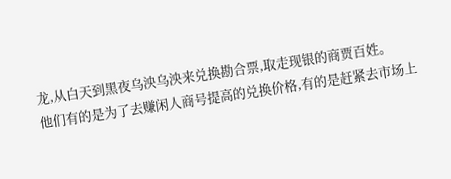龙,从白天到黑夜乌泱乌泱来兑换勘合票,取走现银的商贾百姓。
他们有的是为了去赚闲人商号提高的兑换价格,有的是赶紧去市场上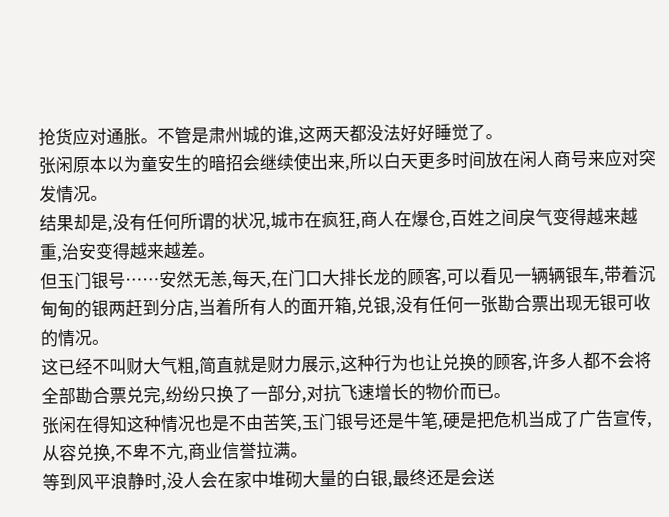抢货应对通胀。不管是肃州城的谁,这两天都没法好好睡觉了。
张闲原本以为童安生的暗招会继续使出来,所以白天更多时间放在闲人商号来应对突发情况。
结果却是,没有任何所谓的状况,城市在疯狂,商人在爆仓,百姓之间戾气变得越来越重,治安变得越来越差。
但玉门银号……安然无恙,每天,在门口大排长龙的顾客,可以看见一辆辆银车,带着沉甸甸的银两赶到分店,当着所有人的面开箱,兑银,没有任何一张勘合票出现无银可收的情况。
这已经不叫财大气粗,简直就是财力展示,这种行为也让兑换的顾客,许多人都不会将全部勘合票兑完,纷纷只换了一部分,对抗飞速增长的物价而已。
张闲在得知这种情况也是不由苦笑,玉门银号还是牛笔,硬是把危机当成了广告宣传,从容兑换,不卑不亢,商业信誉拉满。
等到风平浪静时,没人会在家中堆砌大量的白银,最终还是会送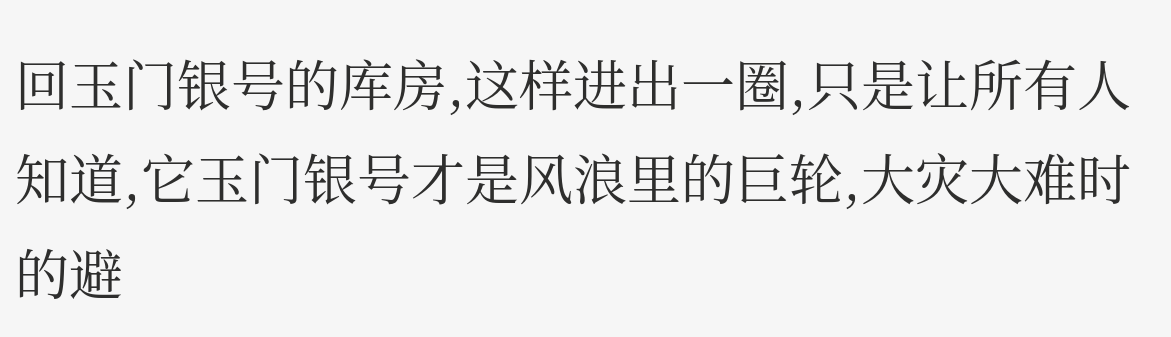回玉门银号的库房,这样进出一圈,只是让所有人知道,它玉门银号才是风浪里的巨轮,大灾大难时的避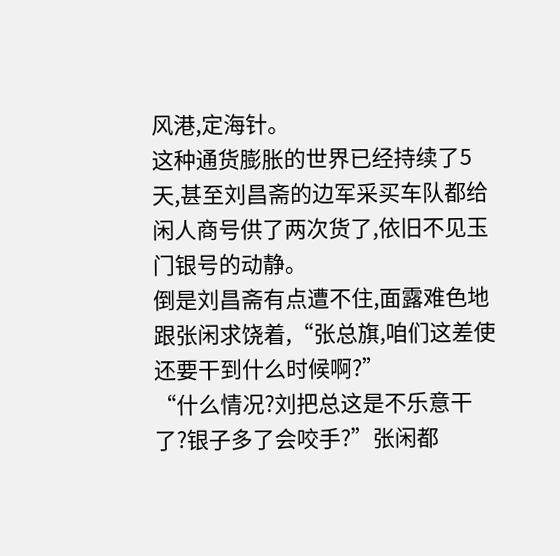风港,定海针。
这种通货膨胀的世界已经持续了5天,甚至刘昌斋的边军采买车队都给闲人商号供了两次货了,依旧不见玉门银号的动静。
倒是刘昌斋有点遭不住,面露难色地跟张闲求饶着,“张总旗,咱们这差使还要干到什么时候啊?”
“什么情况?刘把总这是不乐意干了?银子多了会咬手?”张闲都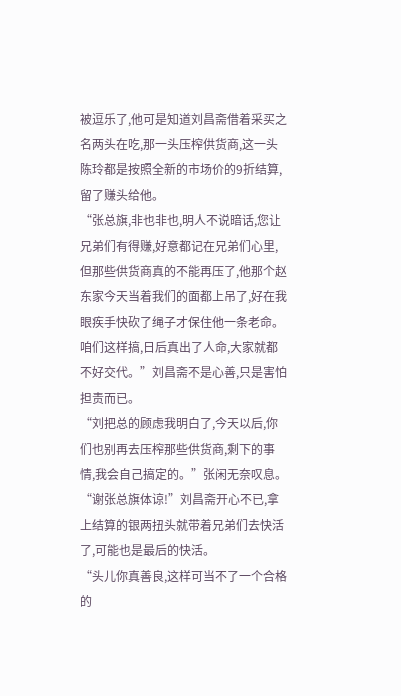被逗乐了,他可是知道刘昌斋借着采买之名两头在吃,那一头压榨供货商,这一头陈玲都是按照全新的市场价的9折结算,留了赚头给他。
“张总旗,非也非也,明人不说暗话,您让兄弟们有得赚,好意都记在兄弟们心里,但那些供货商真的不能再压了,他那个赵东家今天当着我们的面都上吊了,好在我眼疾手快砍了绳子才保住他一条老命。
咱们这样搞,日后真出了人命,大家就都不好交代。”刘昌斋不是心善,只是害怕担责而已。
“刘把总的顾虑我明白了,今天以后,你们也别再去压榨那些供货商,剩下的事情,我会自己搞定的。”张闲无奈叹息。
“谢张总旗体谅!”刘昌斋开心不已,拿上结算的银两扭头就带着兄弟们去快活了,可能也是最后的快活。
“头儿你真善良,这样可当不了一个合格的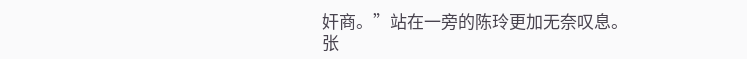奸商。”站在一旁的陈玲更加无奈叹息。
张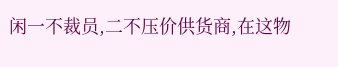闲一不裁员,二不压价供货商,在这物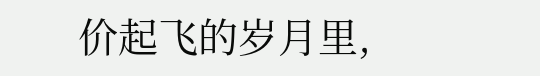价起飞的岁月里,